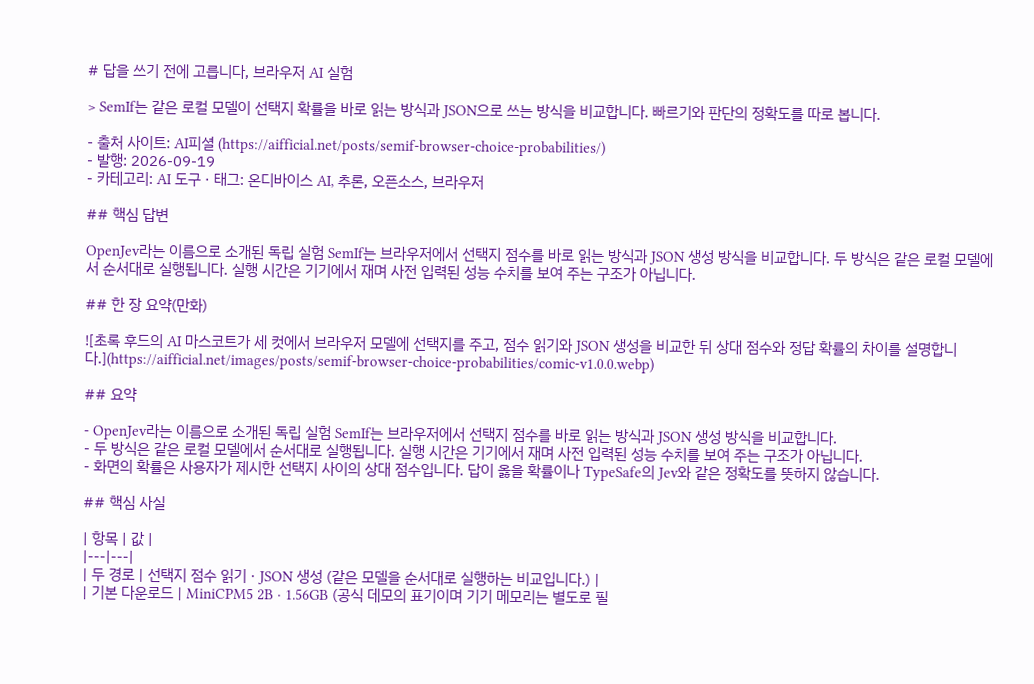# 답을 쓰기 전에 고릅니다, 브라우저 AI 실험

> SemIf는 같은 로컬 모델이 선택지 확률을 바로 읽는 방식과 JSON으로 쓰는 방식을 비교합니다. 빠르기와 판단의 정확도를 따로 봅니다.

- 출처 사이트: AI피셜 (https://aifficial.net/posts/semif-browser-choice-probabilities/)
- 발행: 2026-09-19
- 카테고리: AI 도구 · 태그: 온디바이스 AI, 추론, 오픈소스, 브라우저

## 핵심 답변

OpenJev라는 이름으로 소개된 독립 실험 SemIf는 브라우저에서 선택지 점수를 바로 읽는 방식과 JSON 생성 방식을 비교합니다. 두 방식은 같은 로컬 모델에서 순서대로 실행됩니다. 실행 시간은 기기에서 재며 사전 입력된 성능 수치를 보여 주는 구조가 아닙니다.

## 한 장 요약(만화)

![초록 후드의 AI 마스코트가 세 컷에서 브라우저 모델에 선택지를 주고, 점수 읽기와 JSON 생성을 비교한 뒤 상대 점수와 정답 확률의 차이를 설명합니다.](https://aifficial.net/images/posts/semif-browser-choice-probabilities/comic-v1.0.0.webp)

## 요약

- OpenJev라는 이름으로 소개된 독립 실험 SemIf는 브라우저에서 선택지 점수를 바로 읽는 방식과 JSON 생성 방식을 비교합니다.
- 두 방식은 같은 로컬 모델에서 순서대로 실행됩니다. 실행 시간은 기기에서 재며 사전 입력된 성능 수치를 보여 주는 구조가 아닙니다.
- 화면의 확률은 사용자가 제시한 선택지 사이의 상대 점수입니다. 답이 옳을 확률이나 TypeSafe의 Jev와 같은 정확도를 뜻하지 않습니다.

## 핵심 사실

| 항목 | 값 |
|---|---|
| 두 경로 | 선택지 점수 읽기 · JSON 생성 (같은 모델을 순서대로 실행하는 비교입니다.) |
| 기본 다운로드 | MiniCPM5 2B · 1.56GB (공식 데모의 표기이며 기기 메모리는 별도로 필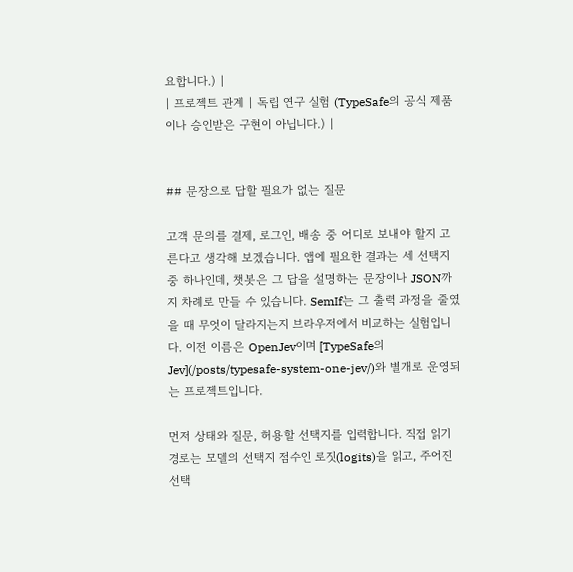요합니다.) |
| 프로젝트 관계 | 독립 연구 실험 (TypeSafe의 공식 제품이나 승인받은 구현이 아닙니다.) |


## 문장으로 답할 필요가 없는 질문

고객 문의를 결제, 로그인, 배송 중 어디로 보내야 할지 고른다고 생각해 보겠습니다. 앱에 필요한 결과는 세 선택지 중 하나인데, 챗봇은 그 답을 설명하는 문장이나 JSON까지 차례로 만들 수 있습니다. SemIf는 그 출력 과정을 줄였을 때 무엇이 달라지는지 브라우저에서 비교하는 실험입니다. 이전 이름은 OpenJev이며 [TypeSafe의 Jev](/posts/typesafe-system-one-jev/)와 별개로 운영되는 프로젝트입니다.

먼저 상태와 질문, 허용할 선택지를 입력합니다. 직접 읽기 경로는 모델의 선택지 점수인 로짓(logits)을 읽고, 주어진 선택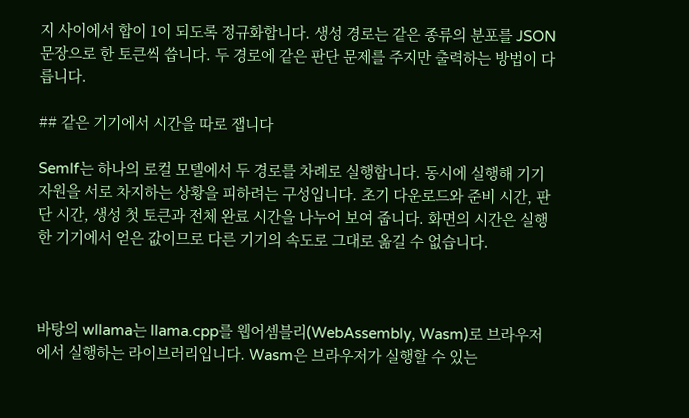지 사이에서 합이 1이 되도록 정규화합니다. 생성 경로는 같은 종류의 분포를 JSON 문장으로 한 토큰씩 씁니다. 두 경로에 같은 판단 문제를 주지만 출력하는 방법이 다릅니다.

## 같은 기기에서 시간을 따로 잽니다

SemIf는 하나의 로컬 모델에서 두 경로를 차례로 실행합니다. 동시에 실행해 기기 자원을 서로 차지하는 상황을 피하려는 구성입니다. 초기 다운로드와 준비 시간, 판단 시간, 생성 첫 토큰과 전체 완료 시간을 나누어 보여 줍니다. 화면의 시간은 실행한 기기에서 얻은 값이므로 다른 기기의 속도로 그대로 옮길 수 없습니다.



바탕의 wllama는 llama.cpp를 웹어셈블리(WebAssembly, Wasm)로 브라우저에서 실행하는 라이브러리입니다. Wasm은 브라우저가 실행할 수 있는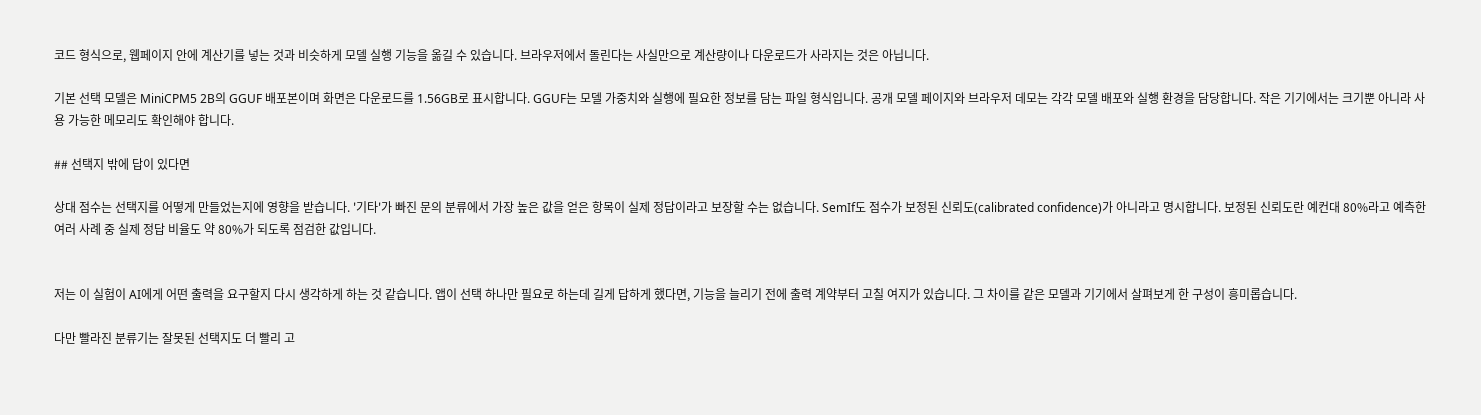코드 형식으로, 웹페이지 안에 계산기를 넣는 것과 비슷하게 모델 실행 기능을 옮길 수 있습니다. 브라우저에서 돌린다는 사실만으로 계산량이나 다운로드가 사라지는 것은 아닙니다.

기본 선택 모델은 MiniCPM5 2B의 GGUF 배포본이며 화면은 다운로드를 1.56GB로 표시합니다. GGUF는 모델 가중치와 실행에 필요한 정보를 담는 파일 형식입니다. 공개 모델 페이지와 브라우저 데모는 각각 모델 배포와 실행 환경을 담당합니다. 작은 기기에서는 크기뿐 아니라 사용 가능한 메모리도 확인해야 합니다.

## 선택지 밖에 답이 있다면

상대 점수는 선택지를 어떻게 만들었는지에 영향을 받습니다. '기타'가 빠진 문의 분류에서 가장 높은 값을 얻은 항목이 실제 정답이라고 보장할 수는 없습니다. SemIf도 점수가 보정된 신뢰도(calibrated confidence)가 아니라고 명시합니다. 보정된 신뢰도란 예컨대 80%라고 예측한 여러 사례 중 실제 정답 비율도 약 80%가 되도록 점검한 값입니다.


저는 이 실험이 AI에게 어떤 출력을 요구할지 다시 생각하게 하는 것 같습니다. 앱이 선택 하나만 필요로 하는데 길게 답하게 했다면, 기능을 늘리기 전에 출력 계약부터 고칠 여지가 있습니다. 그 차이를 같은 모델과 기기에서 살펴보게 한 구성이 흥미롭습니다.

다만 빨라진 분류기는 잘못된 선택지도 더 빨리 고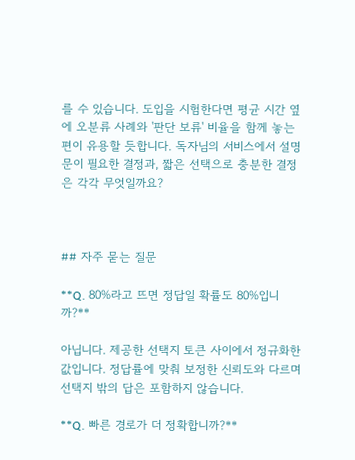를 수 있습니다. 도입을 시험한다면 평균 시간 옆에 오분류 사례와 '판단 보류' 비율을 함께 놓는 편이 유용할 듯합니다. 독자님의 서비스에서 설명문이 필요한 결정과, 짧은 선택으로 충분한 결정은 각각 무엇일까요?



## 자주 묻는 질문

**Q. 80%라고 뜨면 정답일 확률도 80%입니까?**

아닙니다. 제공한 선택지 토큰 사이에서 정규화한 값입니다. 정답률에 맞춰 보정한 신뢰도와 다르며 선택지 밖의 답은 포함하지 않습니다.

**Q. 빠른 경로가 더 정확합니까?**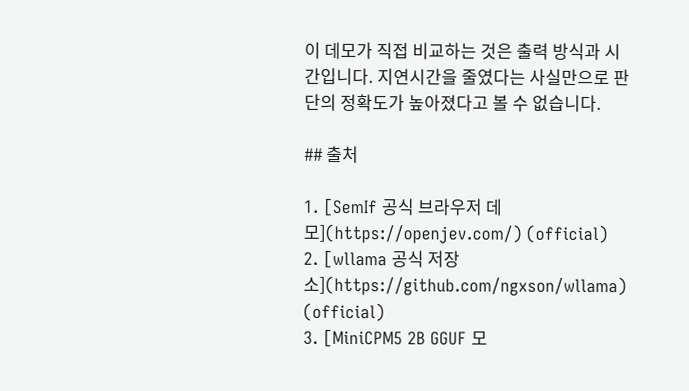이 데모가 직접 비교하는 것은 출력 방식과 시간입니다. 지연시간을 줄였다는 사실만으로 판단의 정확도가 높아졌다고 볼 수 없습니다.

## 출처

1. [SemIf 공식 브라우저 데모](https://openjev.com/) (official)
2. [wllama 공식 저장소](https://github.com/ngxson/wllama) (official)
3. [MiniCPM5 2B GGUF 모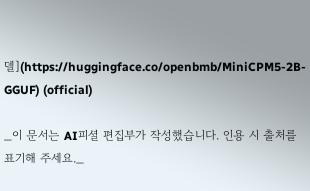델](https://huggingface.co/openbmb/MiniCPM5-2B-GGUF) (official)

_이 문서는 AI피셜 편집부가 작성했습니다. 인용 시 출처를 표기해 주세요._